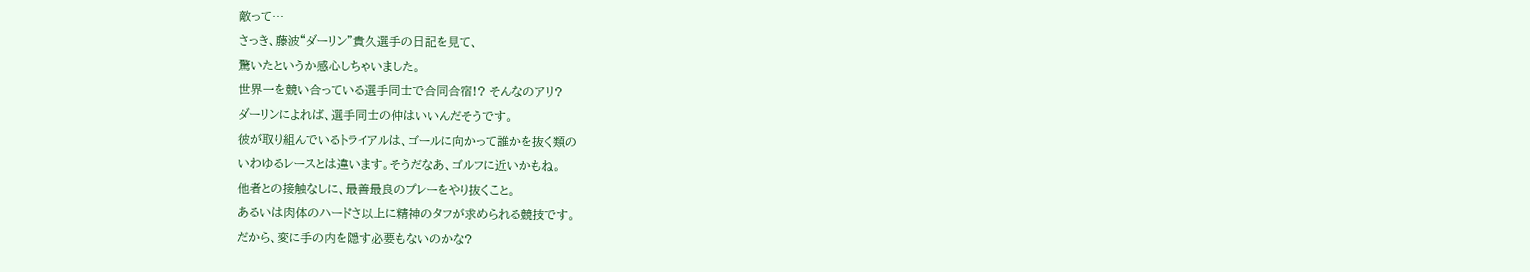敵って…
さっき、藤波“ダーリン”貴久選手の日記を見て、
驚いたというか感心しちゃいました。
世界一を競い合っている選手同士で合同合宿!? そんなのアリ?
ダーリンによれば、選手同士の仲はいいんだそうです。
彼が取り組んでいるトライアルは、ゴールに向かって誰かを抜く類の
いわゆるレースとは違います。そうだなあ、ゴルフに近いかもね。
他者との接触なしに、最善最良のプレーをやり抜くこと。
あるいは肉体のハードさ以上に精神のタフが求められる競技です。
だから、変に手の内を隠す必要もないのかな?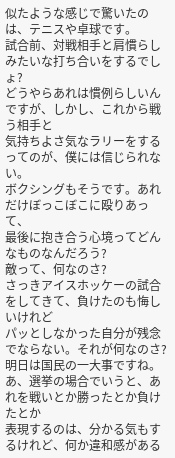似たような感じで驚いたのは、テニスや卓球です。
試合前、対戦相手と肩慣らしみたいな打ち合いをするでしょ?
どうやらあれは慣例らしいんですが、しかし、これから戦う相手と
気持ちよさ気なラリーをするってのが、僕には信じられない。
ボクシングもそうです。あれだけぼっこぼこに殴りあって、
最後に抱き合う心境ってどんなものなんだろう?
敵って、何なのさ?
さっきアイスホッケーの試合をしてきて、負けたのも悔しいけれど
パッとしなかった自分が残念でならない。それが何なのさ?
明日は国民の一大事ですね。
あ、選挙の場合でいうと、あれを戦いとか勝ったとか負けたとか
表現するのは、分かる気もするけれど、何か違和感がある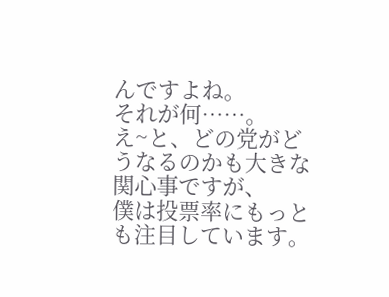んですよね。
それが何……。
え~と、どの党がどうなるのかも大きな関心事ですが、
僕は投票率にもっとも注目しています。